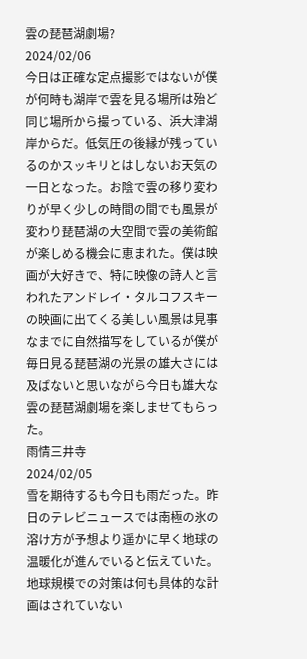雲の琵琶湖劇場?
2024/02/06
今日は正確な定点撮影ではないが僕が何時も湖岸で雲を見る場所は殆ど同じ場所から撮っている、浜大津湖岸からだ。低気圧の後縁が残っているのかスッキリとはしないお天気の一日となった。お陰で雲の移り変わりが早く少しの時間の間でも風景が変わり琵琶湖の大空間で雲の美術館が楽しめる機会に恵まれた。僕は映画が大好きで、特に映像の詩人と言われたアンドレイ・タルコフスキーの映画に出てくる美しい風景は見事なまでに自然描写をしているが僕が毎日見る琵琶湖の光景の雄大さには及ばないと思いながら今日も雄大な雲の琵琶湖劇場を楽しませてもらった。
雨情三井寺
2024/02/05
雪を期待するも今日も雨だった。昨日のテレビニュースでは南極の氷の溶け方が予想より遥かに早く地球の温暖化が進んでいると伝えていた。地球規模での対策は何も具体的な計画はされていない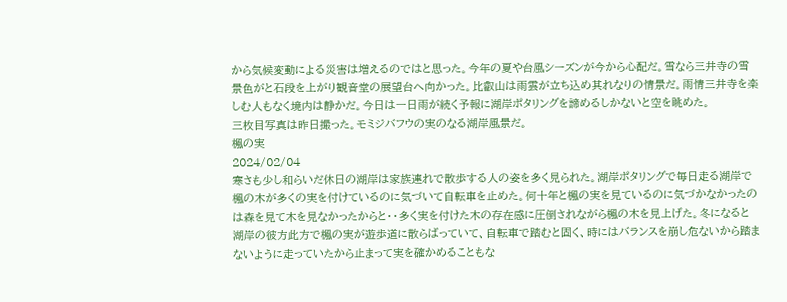から気候変動による災害は増えるのではと思った。今年の夏や台風シーズンが今から心配だ。雪なら三井寺の雪景色がと石段を上がり観音堂の展望台へ向かった。比叡山は雨雲が立ち込め其れなりの情景だ。雨情三井寺を楽しむ人もなく境内は静かだ。今日は一日雨が続く予報に湖岸ポタリングを諦めるしかないと空を眺めた。
三枚目写真は昨日撮った。モミジバフウの実のなる湖岸風景だ。
楓の実
2024/02/04
寒さも少し和らいだ休日の湖岸は家族連れで散歩する人の姿を多く見られた。湖岸ポタリングで毎日走る湖岸で楓の木が多くの実を付けているのに気づいて自転車を止めた。何十年と楓の実を見ているのに気づかなかったのは森を見て木を見なかったからと・・多く実を付けた木の存在感に圧倒されながら楓の木を見上げた。冬になると湖岸の彼方此方で楓の実が遊歩道に散らばっていて、自転車で踏むと固く、時にはバランスを崩し危ないから踏まないように走っていたから止まって実を確かめることもな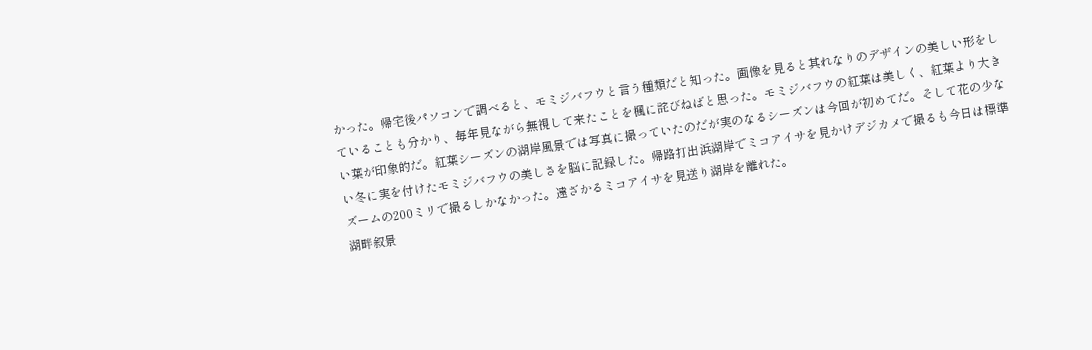かった。帰宅後パソコンで調べると、モミジバフウと言う種類だと知った。画像を見ると其れなりのデザインの美しい形をしていることも分かり、毎年見ながら無視して来たことを楓に詫びねばと思った。モミジバフウの紅葉は美しく、紅葉より大きい葉が印象的だ。紅葉シーズンの湖岸風景では写真に撮っていたのだが実のなるシーズンは今回が初めてだ。そして花の少ない冬に実を付けたモミジバフウの美しさを脳に記録した。帰路打出浜湖岸でミコアイサを見かけデジカメで撮るも今日は標準ズームの200ミリで撮るしかなかった。遠ざかるミコアイサを見送り湖岸を離れた。
湖畔叙景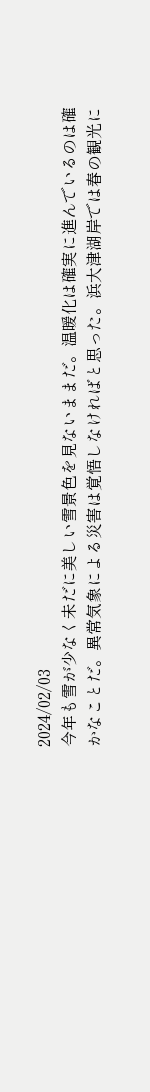2024/02/03
今年も雪が少なく未だに美しい雪景色を見ないままだ。温暖化は確実に進んでいるのは確かなことだ。異常気象による災害は覚悟しなければと思った。浜大津湖岸では春の観光に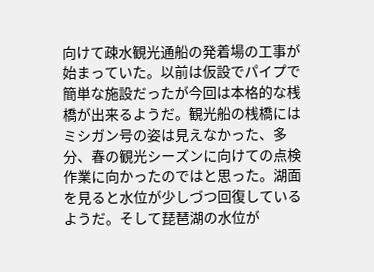向けて疎水観光通船の発着場の工事が始まっていた。以前は仮設でパイプで簡単な施設だったが今回は本格的な桟橋が出来るようだ。観光船の桟橋にはミシガン号の姿は見えなかった、多分、春の観光シーズンに向けての点検作業に向かったのではと思った。湖面を見ると水位が少しづつ回復しているようだ。そして琵琶湖の水位が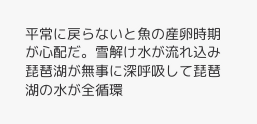平常に戻らないと魚の産卵時期が心配だ。雪解け水が流れ込み琵琶湖が無事に深呼吸して琵琶湖の水が全循環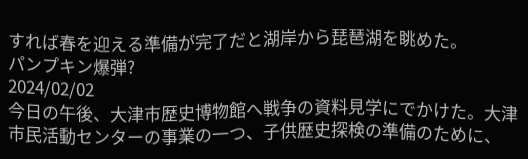すれば春を迎える準備が完了だと湖岸から琵琶湖を眺めた。
パンプキン爆弾?
2024/02/02
今日の午後、大津市歴史博物館へ戦争の資料見学にでかけた。大津市民活動センターの事業の一つ、子供歴史探検の準備のために、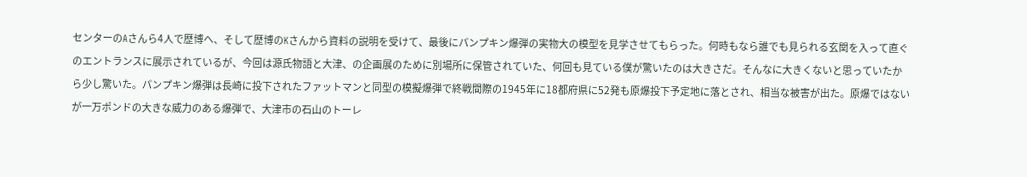センターのAさんら4人で歴博へ、そして歴博のKさんから資料の説明を受けて、最後にパンプキン爆弾の実物大の模型を見学させてもらった。何時もなら誰でも見られる玄関を入って直ぐのエントランスに展示されているが、今回は源氏物語と大津、の企画展のために別場所に保管されていた、何回も見ている僕が驚いたのは大きさだ。そんなに大きくないと思っていたから少し驚いた。パンプキン爆弾は長崎に投下されたファットマンと同型の模擬爆弾で終戦間際の1945年に18都府県に52発も原爆投下予定地に落とされ、相当な被害が出た。原爆ではないが一万ポンドの大きな威力のある爆弾で、大津市の石山のトーレ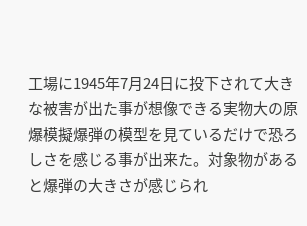工場に1945年7月24日に投下されて大きな被害が出た事が想像できる実物大の原爆模擬爆弾の模型を見ているだけで恐ろしさを感じる事が出来た。対象物があると爆弾の大きさが感じられ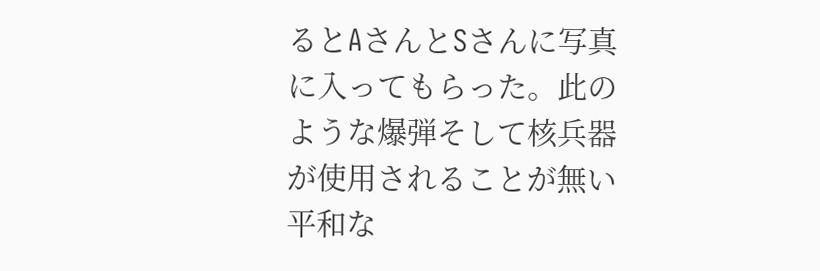るとAさんとSさんに写真に入ってもらった。此のような爆弾そして核兵器が使用されることが無い平和な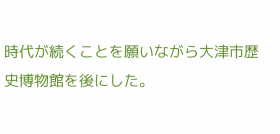時代が続くことを願いながら大津市歴史博物館を後にした。